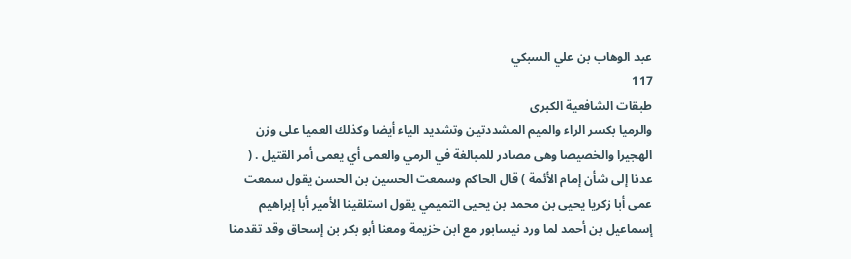عبد الوهاب بن علي السبكي
117
طبقات الشافعية الكبرى
والرميا بكسر الراء والميم المشددتين وتشديد الياء أيضا وكذلك العميا على وزن الهجيرا والخصيصا وهى مصادر للمبالغة في الرمي والعمى أي يعمى أمر القتيل . ( عدنا إلى شأن إمام الأئمة ) قال الحاكم وسمعت الحسين بن الحسن يقول سمعت عمى أبا زكريا يحيى بن محمد بن يحيى التميمي يقول استلقينا الأمير أبا إبراهيم إسماعيل بن أحمد لما ورد نيسابور مع ابن خزيمة ومعنا أبو بكر بن إسحاق وقد تقدمنا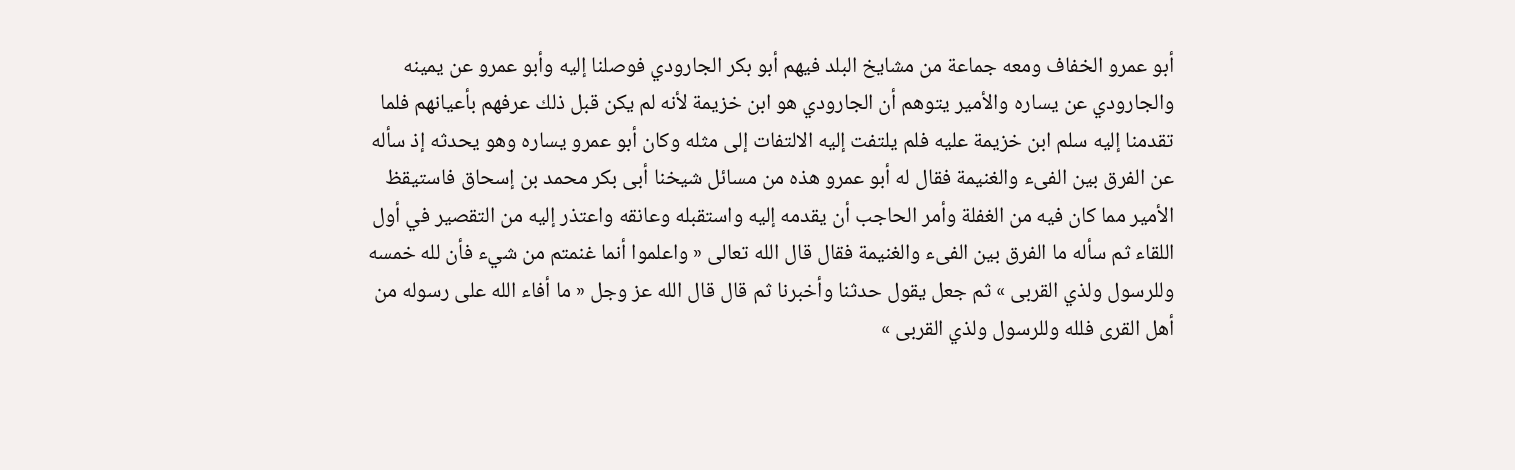أبو عمرو الخفاف ومعه جماعة من مشايخ البلد فيهم أبو بكر الجارودي فوصلنا إليه وأبو عمرو عن يمينه والجارودي عن يساره والأمير يتوهم أن الجارودي هو ابن خزيمة لأنه لم يكن قبل ذلك عرفهم بأعيانهم فلما تقدمنا إليه سلم ابن خزيمة عليه فلم يلتفت إليه الالتفات إلى مثله وكان أبو عمرو يساره وهو يحدثه إذ سأله عن الفرق بين الفىء والغنيمة فقال له أبو عمرو هذه من مسائل شيخنا أبى بكر محمد بن إسحاق فاستيقظ الأمير مما كان فيه من الغفلة وأمر الحاجب أن يقدمه إليه واستقبله وعانقه واعتذر إليه من التقصير في أول اللقاء ثم سأله ما الفرق بين الفىء والغنيمة فقال قال الله تعالى « واعلموا أنما غنمتم من شيء فأن لله خمسه وللرسول ولذي القربى » ثم جعل يقول حدثنا وأخبرنا ثم قال قال الله عز وجل « ما أفاء الله على رسوله من أهل القرى فلله وللرسول ولذي القربى »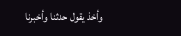وأخذ يقول حدثنا وأخبرنا